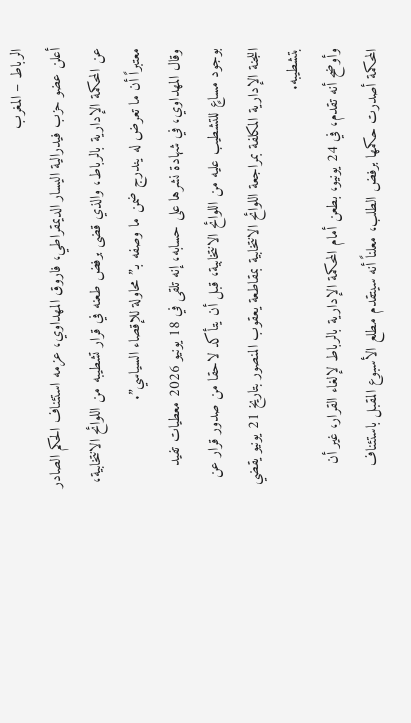الرباط – المغرب
أعلن عضو حزب فيدرالية اليسار الديمقراطي، فاروق المهداوي، عزمه استئناف الحكم الصادر عن المحكمة الإدارية بالرباط، والذي قضى برفض طعنه في قرار تشطيبه من اللوائح الانتخابية، معتبراً أن ما تعرض له يندرج ضمن ما وصفه بـ”محاولة للإقصاء السياسي”.
وقال المهداوي، في شهادة نشرها على حسابه، إنه تلقى في 18 يونيو 2026 معطيات تفيد بوجود مساعٍ للتشطيب عليه من اللوائح الانتخابية، قبل أن يتأكد لاحقا من صدور قرار عن اللجنة الإدارية المكلفة بمراجعة اللوائح الانتخابية بمقاطعة يعقوب المنصور بتاريخ 21 يونيو يقضي بتشطيبه.
وأوضح أنه تقدم، في 24 يونيو، بطعن أمام المحكمة الإدارية بالرباط لإلغاء القرار، غير أن المحكمة أصدرت حكمها برفض الطلب، معلناً أنه سيتقدم مطلع الأسبوع المقبل باستئناف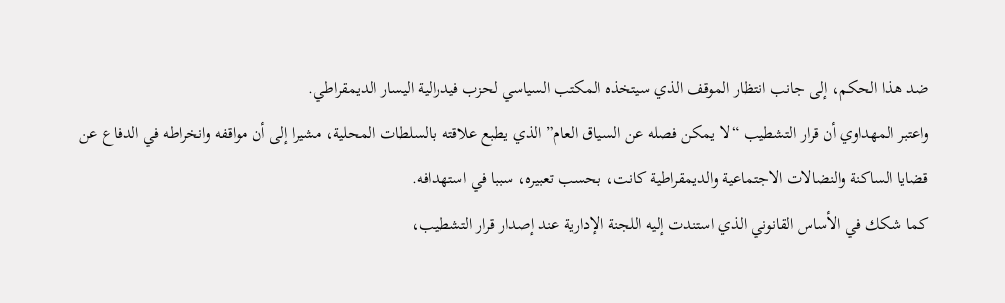ضد هذا الحكم، إلى جانب انتظار الموقف الذي سيتخذه المكتب السياسي لحزب فيدرالية اليسار الديمقراطي.
واعتبر المهداوي أن قرار التشطيب “لا يمكن فصله عن السياق العام” الذي يطبع علاقته بالسلطات المحلية، مشيرا إلى أن مواقفه وانخراطه في الدفاع عن قضايا الساكنة والنضالات الاجتماعية والديمقراطية كانت، بحسب تعبيره، سببا في استهدافه.
كما شكك في الأساس القانوني الذي استندت إليه اللجنة الإدارية عند إصدار قرار التشطيب،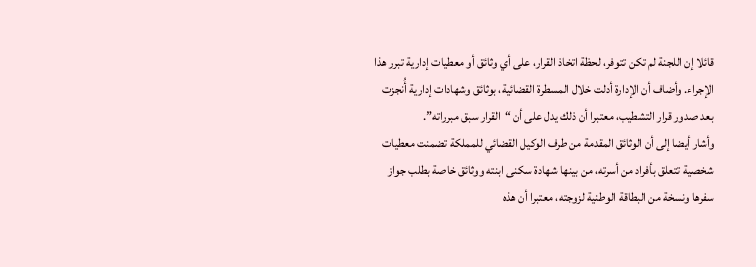قائلا إن اللجنة لم تكن تتوفر، لحظة اتخاذ القرار، على أي وثائق أو معطيات إدارية تبرر هذا الإجراء. وأضاف أن الإدارة أدلت خلال المسطرة القضائية، بوثائق وشهادات إدارية أُنجزت بعد صدور قرار التشطيب، معتبرا أن ذلك يدل على أن “القرار سبق مبرراته”.
وأشار أيضا إلى أن الوثائق المقدمة من طرف الوكيل القضائي للمملكة تضمنت معطيات شخصية تتعلق بأفراد من أسرته، من بينها شهادة سكنى ابنته ووثائق خاصة بطلب جواز سفرها ونسخة من البطاقة الوطنية لزوجته، معتبرا أن هذه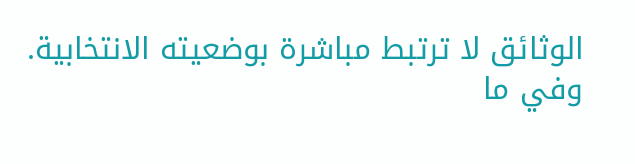الوثائق لا ترتبط مباشرة بوضعيته الانتخابية.
وفي ما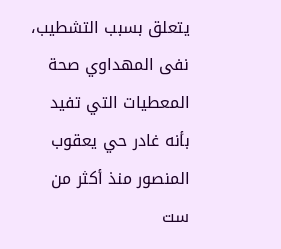يتعلق بسبب التشطيب، نفى المهداوي صحة المعطيات التي تفيد بأنه غادر حي يعقوب المنصور منذ أكثر من ست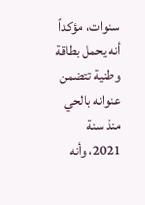سنوات، مؤكداً أنه يحمل بطاقة وطنية تتضمن عنوانه بالحي منذ سنة 2021، وأنه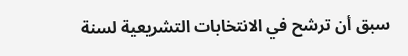سبق أن ترشح في الانتخابات التشريعية لسنة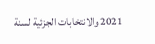2021 والانتخابات الجزئية لسنة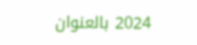2024 بالعنوان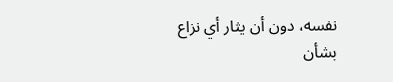نفسه، دون أن يثار أي نزاع بشأن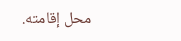محل إقامته.